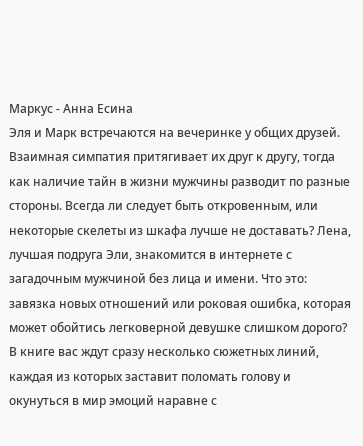Маркус - Анна Есина
Эля и Марк встречаются на вечеринке у общих друзей. Взаимная симпатия притягивает их друг к другу, тогда как наличие тайн в жизни мужчины разводит по разные стороны. Всегда ли следует быть откровенным, или некоторые скелеты из шкафа лучше не доставать? Лена, лучшая подруга Эли, знакомится в интернете с загадочным мужчиной без лица и имени. Что это: завязка новых отношений или роковая ошибка, которая может обойтись легковерной девушке слишком дорого? В книге вас ждут сразу несколько сюжетных линий, каждая из которых заставит поломать голову и окунуться в мир эмоций наравне с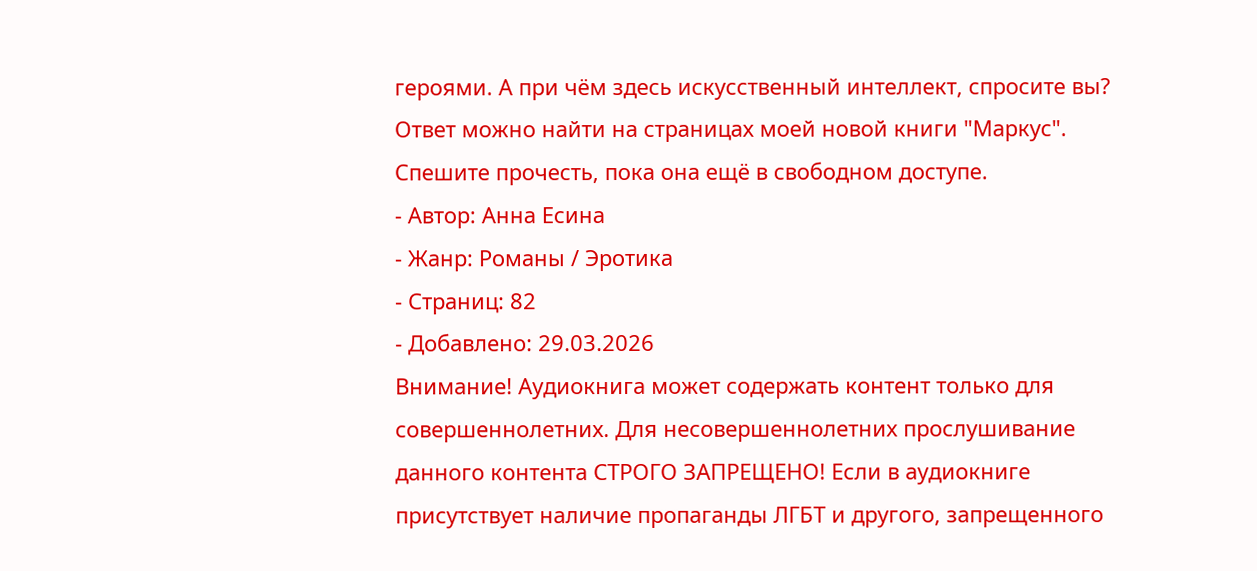героями. А при чём здесь искусственный интеллект, спросите вы? Ответ можно найти на страницах моей новой книги "Маркус". Спешите прочесть, пока она ещё в свободном доступе.
- Автор: Анна Есина
- Жанр: Романы / Эротика
- Страниц: 82
- Добавлено: 29.03.2026
Внимание! Аудиокнига может содержать контент только для совершеннолетних. Для несовершеннолетних прослушивание данного контента СТРОГО ЗАПРЕЩЕНО! Если в аудиокниге присутствует наличие пропаганды ЛГБТ и другого, запрещенного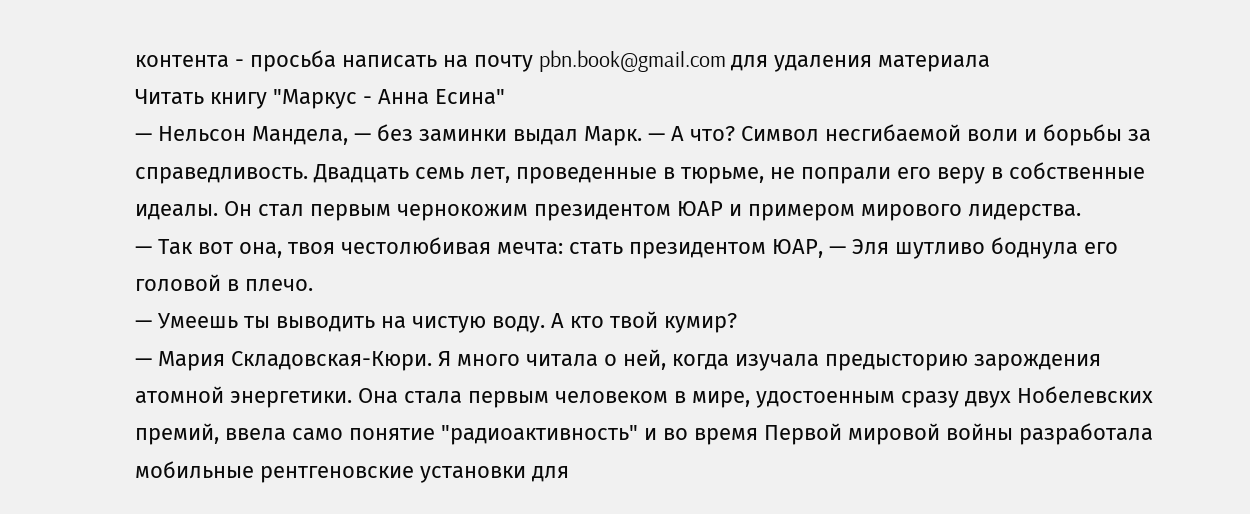контента - просьба написать на почту pbn.book@gmail.com для удаления материала
Читать книгу "Маркус - Анна Есина"
— Нельсон Мандела, — без заминки выдал Марк. — А что? Символ несгибаемой воли и борьбы за справедливость. Двадцать семь лет, проведенные в тюрьме, не попрали его веру в собственные идеалы. Он стал первым чернокожим президентом ЮАР и примером мирового лидерства.
— Так вот она, твоя честолюбивая мечта: стать президентом ЮАР, — Эля шутливо боднула его головой в плечо.
— Умеешь ты выводить на чистую воду. А кто твой кумир?
— Мария Складовская-Кюри. Я много читала о ней, когда изучала предысторию зарождения атомной энергетики. Она стала первым человеком в мире, удостоенным сразу двух Нобелевских премий, ввела само понятие "радиоактивность" и во время Первой мировой войны разработала мобильные рентгеновские установки для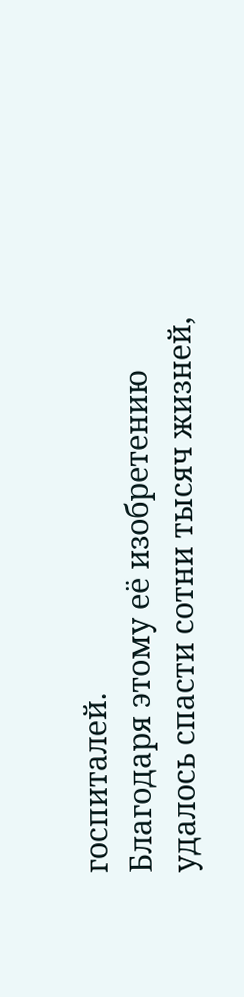госпиталей.
Благодаря этому её изобретению удалось спасти сотни тысяч жизней,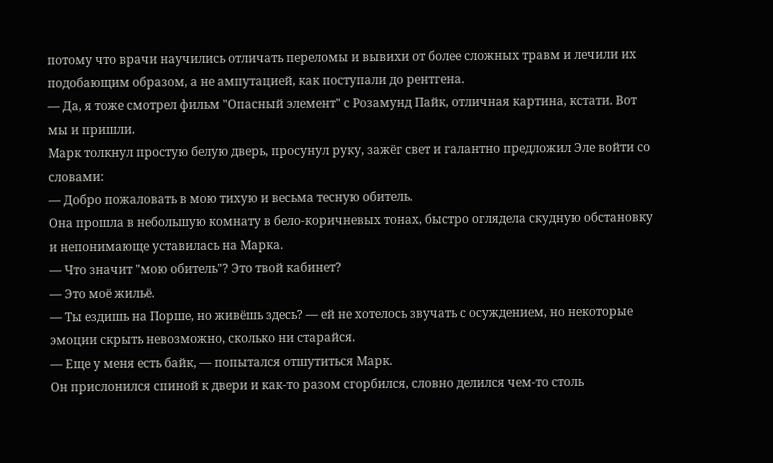потому что врачи научились отличать переломы и вывихи от более сложных травм и лечили их подобающим образом, а не ампутацией, как поступали до рентгена.
— Да, я тоже смотрел фильм "Опасный элемент" с Розамунд Пайк, отличная картина, кстати. Вот мы и пришли.
Марк толкнул простую белую дверь, просунул руку, зажёг свет и галантно предложил Эле войти со словами:
— Добро пожаловать в мою тихую и весьма тесную обитель.
Она прошла в небольшую комнату в бело-коричневых тонах, быстро оглядела скудную обстановку и непонимающе уставилась на Марка.
— Что значит "мою обитель"? Это твой кабинет?
— Это моё жильё.
— Ты ездишь на Порше, но живёшь здесь? — ей не хотелось звучать с осуждением, но некоторые эмоции скрыть невозможно, сколько ни старайся.
— Еще у меня есть байк, — попытался отшутиться Марк.
Он прислонился спиной к двери и как-то разом сгорбился, словно делился чем-то столь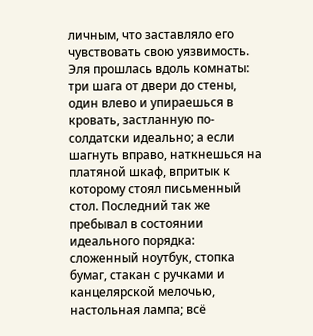личным, что заставляло его чувствовать свою уязвимость.
Эля прошлась вдоль комнаты: три шага от двери до стены, один влево и упираешься в кровать, застланную по-солдатски идеально; а если шагнуть вправо, наткнешься на платяной шкаф, впритык к которому стоял письменный стол. Последний так же пребывал в состоянии идеального порядка: сложенный ноутбук, стопка бумаг, стакан с ручками и канцелярской мелочью, настольная лампа; всё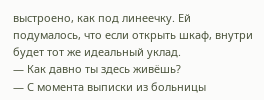выстроено, как под линеечку. Ей подумалось, что если открыть шкаф, внутри будет тот же идеальный уклад.
— Как давно ты здесь живёшь?
— С момента выписки из больницы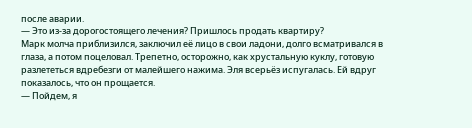после аварии.
— Это из-за дорогостоящего лечения? Пришлось продать квартиру?
Марк молча приблизился, заключил её лицо в свои ладони, долго всматривался в глаза, а потом поцеловал. Трепетно, осторожно, как хрустальную куклу, готовую разлететься вдребезги от малейшего нажима. Эля всерьёз испугалась. Ей вдруг показалось, что он прощается.
— Пойдем, я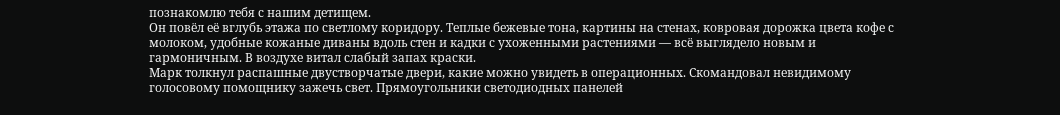познакомлю тебя с нашим детищем.
Он повёл её вглубь этажа по светлому коридору. Теплые бежевые тона, картины на стенах, ковровая дорожка цвета кофе с молоком, удобные кожаные диваны вдоль стен и кадки с ухоженными растениями — всё выглядело новым и гармоничным. В воздухе витал слабый запах краски.
Марк толкнул распашные двустворчатые двери, какие можно увидеть в операционных. Скомандовал невидимому голосовому помощнику зажечь свет. Прямоугольники светодиодных панелей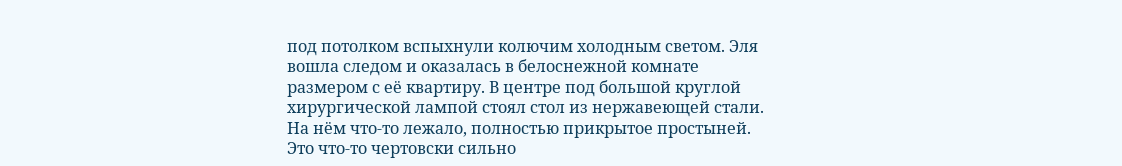под потолком вспыхнули колючим холодным светом. Эля вошла следом и оказалась в белоснежной комнате размером с её квартиру. В центре под большой круглой хирургической лампой стоял стол из нержавеющей стали. На нём что-то лежало, полностью прикрытое простыней. Это что-то чертовски сильно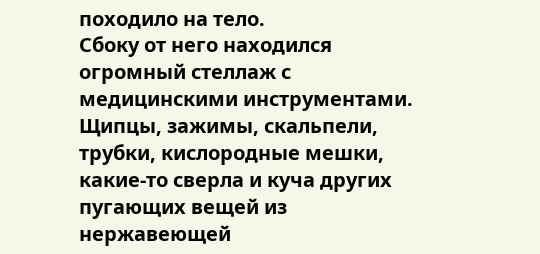походило на тело.
Сбоку от него находился огромный стеллаж с медицинскими инструментами. Щипцы, зажимы, скальпели, трубки, кислородные мешки, какие-то сверла и куча других пугающих вещей из нержавеющей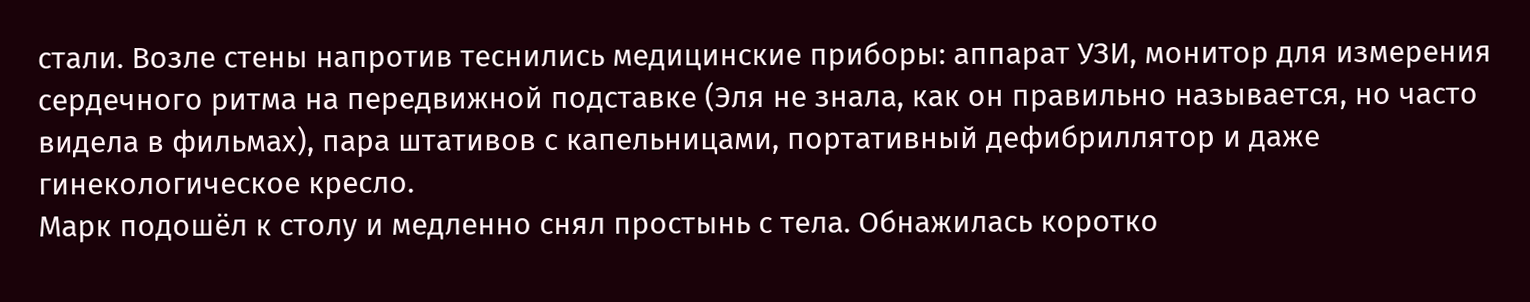стали. Возле стены напротив теснились медицинские приборы: аппарат УЗИ, монитор для измерения сердечного ритма на передвижной подставке (Эля не знала, как он правильно называется, но часто видела в фильмах), пара штативов с капельницами, портативный дефибриллятор и даже гинекологическое кресло.
Марк подошёл к столу и медленно снял простынь с тела. Обнажилась коротко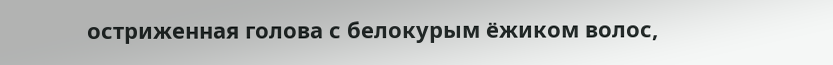остриженная голова с белокурым ёжиком волос,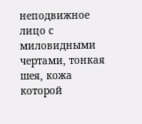неподвижное лицо с миловидными чертами, тонкая шея, кожа которой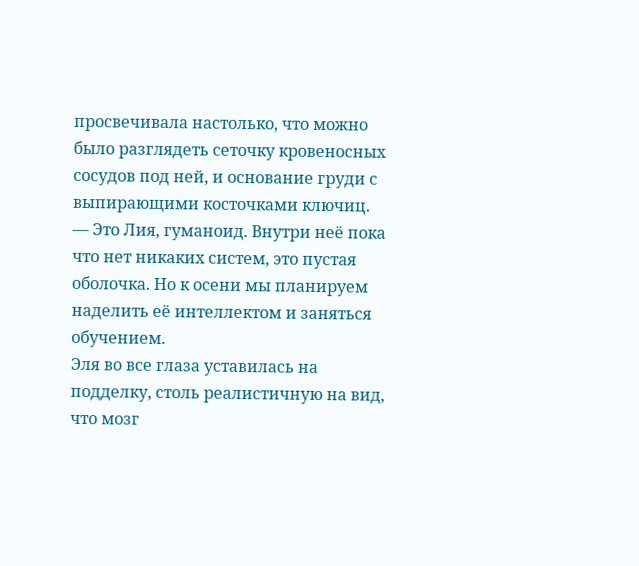просвечивала настолько, что можно было разглядеть сеточку кровеносных сосудов под ней, и основание груди с выпирающими косточками ключиц.
— Это Лия, гуманоид. Внутри неё пока что нет никаких систем, это пустая оболочка. Но к осени мы планируем наделить её интеллектом и заняться обучением.
Эля во все глаза уставилась на подделку, столь реалистичную на вид, что мозг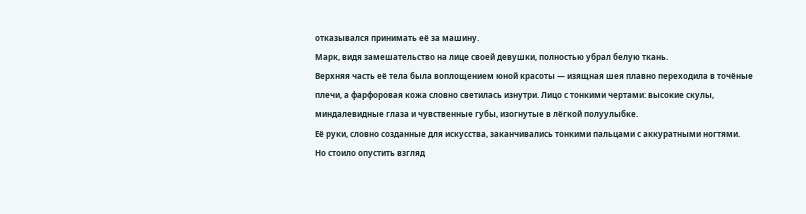отказывался принимать её за машину.
Марк, видя замешательство на лице своей девушки, полностью убрал белую ткань.
Верхняя часть её тела была воплощением юной красоты — изящная шея плавно переходила в точёные плечи, а фарфоровая кожа словно светилась изнутри. Лицо с тонкими чертами: высокие скулы, миндалевидные глаза и чувственные губы, изогнутые в лёгкой полуулыбке.
Её руки, словно созданные для искусства, заканчивались тонкими пальцами с аккуратными ногтями.
Но стоило опустить взгляд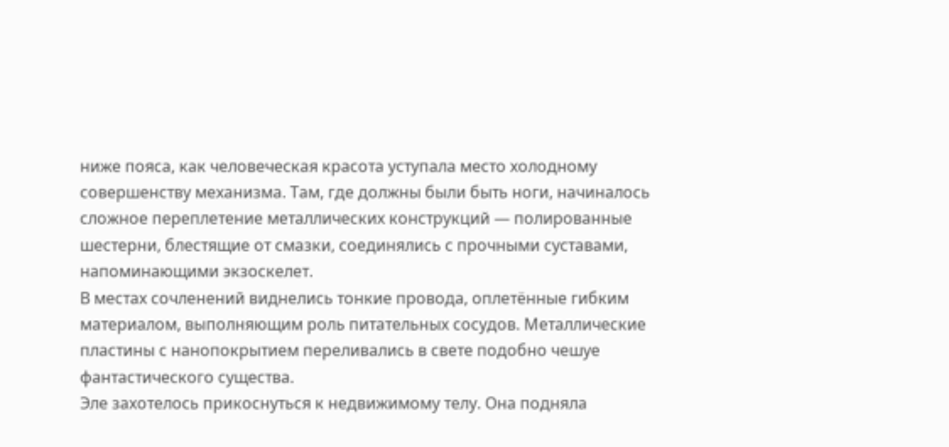ниже пояса, как человеческая красота уступала место холодному совершенству механизма. Там, где должны были быть ноги, начиналось сложное переплетение металлических конструкций — полированные шестерни, блестящие от смазки, соединялись с прочными суставами, напоминающими экзоскелет.
В местах сочленений виднелись тонкие провода, оплетённые гибким материалом, выполняющим роль питательных сосудов. Металлические пластины с нанопокрытием переливались в свете подобно чешуе фантастического существа.
Эле захотелось прикоснуться к недвижимому телу. Она подняла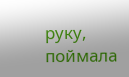руку, поймала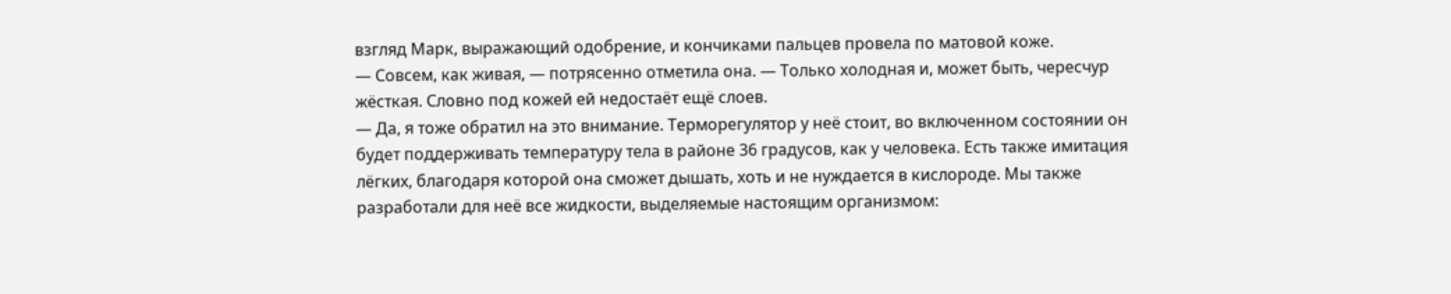взгляд Марк, выражающий одобрение, и кончиками пальцев провела по матовой коже.
— Совсем, как живая, — потрясенно отметила она. — Только холодная и, может быть, чересчур жёсткая. Словно под кожей ей недостаёт ещё слоев.
— Да, я тоже обратил на это внимание. Терморегулятор у неё стоит, во включенном состоянии он будет поддерживать температуру тела в районе 36 градусов, как у человека. Есть также имитация лёгких, благодаря которой она сможет дышать, хоть и не нуждается в кислороде. Мы также разработали для неё все жидкости, выделяемые настоящим организмом: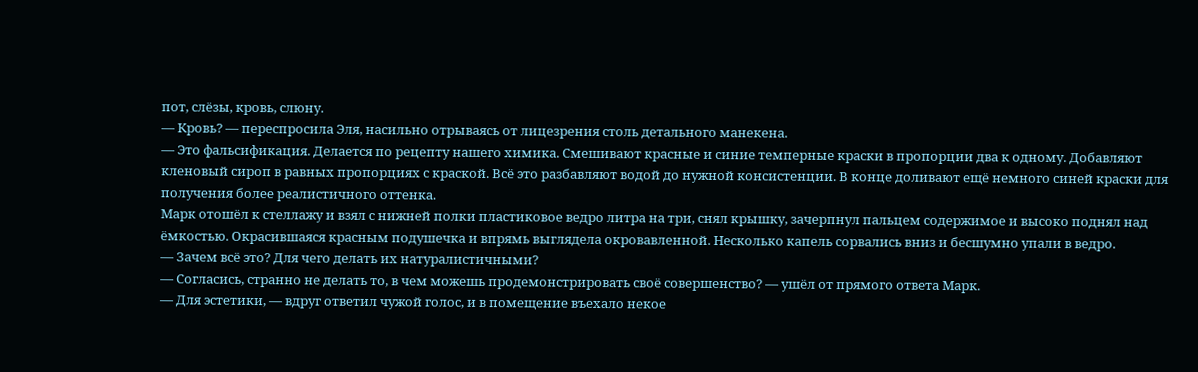пот, слёзы, кровь, слюну.
— Кровь? — переспросила Эля, насильно отрываясь от лицезрения столь детального манекена.
— Это фальсификация. Делается по рецепту нашего химика. Смешивают красные и синие темперные краски в пропорции два к одному. Добавляют кленовый сироп в равных пропорциях с краской. Всё это разбавляют водой до нужной консистенции. В конце доливают ещё немного синей краски для получения более реалистичного оттенка.
Марк отошёл к стеллажу и взял с нижней полки пластиковое ведро литра на три, снял крышку, зачерпнул пальцем содержимое и высоко поднял над ёмкостью. Окрасившаяся красным подушечка и впрямь выглядела окровавленной. Несколько капель сорвались вниз и бесшумно упали в ведро.
— Зачем всё это? Для чего делать их натуралистичными?
— Согласись, странно не делать то, в чем можешь продемонстрировать своё совершенство? — ушёл от прямого ответа Марк.
— Для эстетики, — вдруг ответил чужой голос, и в помещение въехало некое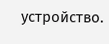устройство.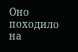Оно походило на